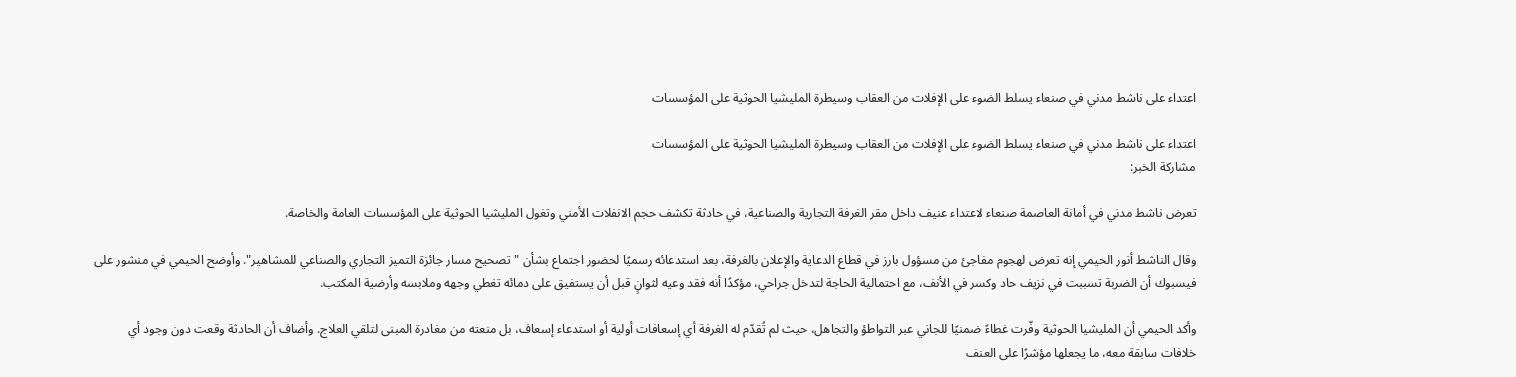اعتداء على ناشط مدني في صنعاء يسلط الضوء على الإفلات من العقاب وسيطرة المليشيا الحوثية على المؤسسات

اعتداء على ناشط مدني في صنعاء يسلط الضوء على الإفلات من العقاب وسيطرة المليشيا الحوثية على المؤسسات
مشاركة الخبر:

تعرض ناشط مدني في أمانة العاصمة صنعاء لاعتداء عنيف داخل مقر الغرفة التجارية والصناعية، في حادثة تكشف حجم الانفلات الأمني وتغول المليشيا الحوثية على المؤسسات العامة والخاصة.

وقال الناشط أنور الحيمي إنه تعرض لهجوم مفاجئ من مسؤول بارز في قطاع الدعاية والإعلان بالغرفة، بعد استدعائه رسميًا لحضور اجتماع بشأن "تصحيح مسار جائزة التميز التجاري والصناعي للمشاهير". وأوضح الحيمي في منشور على فيسبوك أن الضربة تسببت في نزيف حاد وكسر في الأنف، مع احتمالية الحاجة لتدخل جراحي، مؤكدًا أنه فقد وعيه لثوانٍ قبل أن يستفيق على دمائه تغطي وجهه وملابسه وأرضية المكتب.

وأكد الحيمي أن المليشيا الحوثية وفّرت غطاءً ضمنيًا للجاني عبر التواطؤ والتجاهل، حيث لم تُقدّم له الغرفة أي إسعافات أولية أو استدعاء إسعاف، بل منعته من مغادرة المبنى لتلقي العلاج. وأضاف أن الحادثة وقعت دون وجود أي خلافات سابقة معه، ما يجعلها مؤشرًا على العنف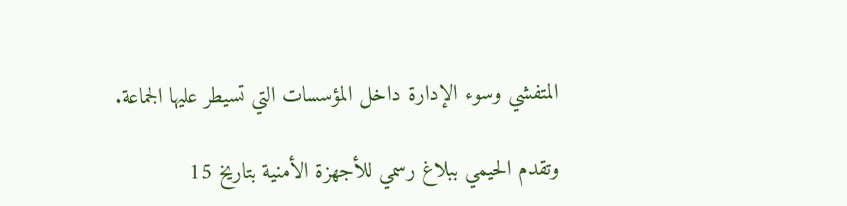المتفشي وسوء الإدارة داخل المؤسسات التي تسيطر عليها الجماعة.

وتقدم الحيمي ببلاغ رسمي للأجهزة الأمنية بتاريخ 15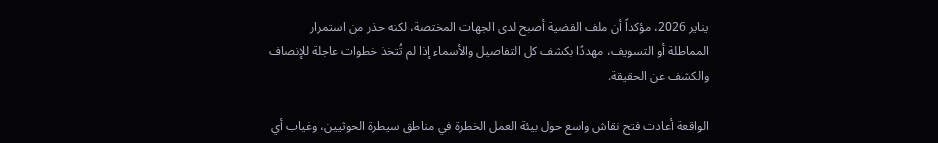يناير 2026، مؤكداً أن ملف القضية أصبح لدى الجهات المختصة، لكنه حذر من استمرار المماطلة أو التسويف، مهددًا بكشف كل التفاصيل والأسماء إذا لم تُتخذ خطوات عاجلة للإنصاف والكشف عن الحقيقة.

الواقعة أعادت فتح نقاش واسع حول بيئة العمل الخطرة في مناطق سيطرة الحوثيين، وغياب أي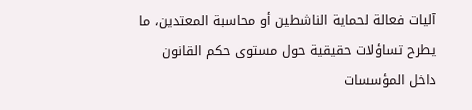آليات فعالة لحماية الناشطين أو محاسبة المعتدين، ما يطرح تساؤلات حقيقية حول مستوى حكم القانون داخل المؤسسات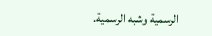الرسمية وشبه الرسمية.